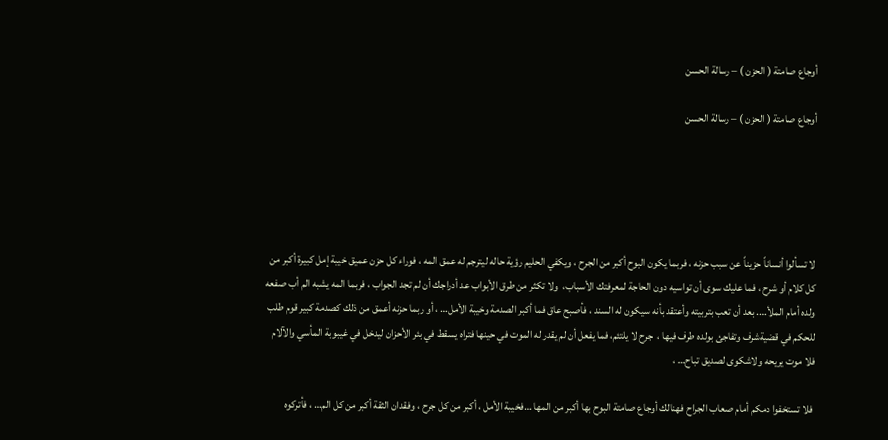أوجاع صامتة ( الحزن ) – رسالة الحسن

أوجاع صامتة ( الحزن ) – رسالة الحسن





لا تسألوا أنساناً حزيناً عن سبب حزنه ، فربما يكون البوح أكبر من الجرح ، ويكفي الحليم رؤية حاله ليترجم له عمق المه ، فوراء كل حزن عميق خيبة إمل كبيرة أكبر من كل كلام أو شرح ، فما عليك سوى أن تواسيه دون الحاجة لمعرفتك الأسباب،  ولا تكثر من طرق الأبواب عد أدراجك أن لم تجد الجواب ، فربما المه يشبه الم أب صفعه ولده أمام الملأ…. بعد أن تعب بتربيته وأعتقد بأنه سيكون له السند ، فأصبح عاق فما أكبر الصدمة وخيبة الأمل… ، أو ربما حزنه أعمق من ذلك كصدمة كبير قوم طلب للحكم في قضيةشرف وتفاجئ بولده طرف فيها ،  جرح لا يلتئم، فما يفعل أن لم يقدر له الموت في حينها فتراه يسقط في بئر الأحزان ليدخل في غيبوبة المأسي والآلام فلا موت يريحه ولاشكوى لصديق تباح… ،

 فلا تستخفوا دمكم أمام صعاب الجراح فهنالك أوجاع صامتة البوح بها أكبر من المها …فخيبة الأمل ، أكبر من كل جرح ، وفقدان الثقة أكبر من كل الم… ، فأتركوه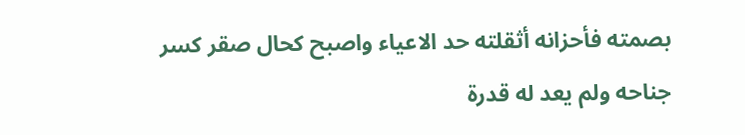بصمته فأحزانه أثقلته حد الاعياء واصبح كحال صقر كسر جناحه ولم يعد له قدرة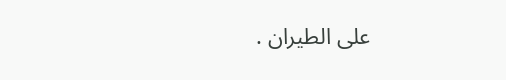على الطيران .